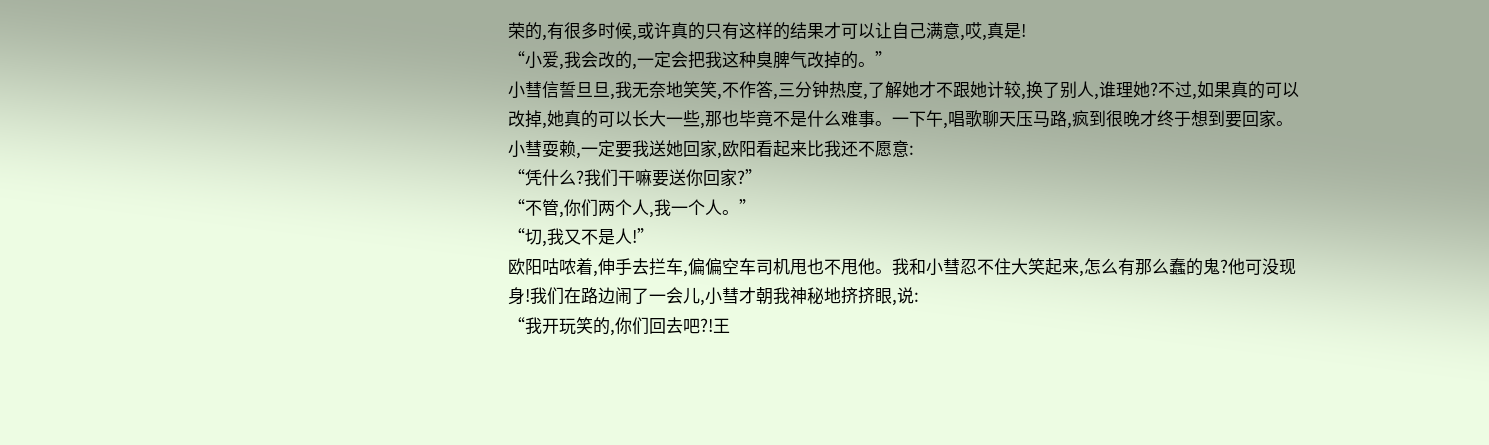荣的,有很多时候,或许真的只有这样的结果才可以让自己满意,哎,真是!
“小爱,我会改的,一定会把我这种臭脾气改掉的。”
小彗信誓旦旦,我无奈地笑笑,不作答,三分钟热度,了解她才不跟她计较,换了别人,谁理她?不过,如果真的可以改掉,她真的可以长大一些,那也毕竟不是什么难事。一下午,唱歌聊天压马路,疯到很晚才终于想到要回家。小彗耍赖,一定要我送她回家,欧阳看起来比我还不愿意:
“凭什么?我们干嘛要送你回家?”
“不管,你们两个人,我一个人。”
“切,我又不是人!”
欧阳咕哝着,伸手去拦车,偏偏空车司机甩也不甩他。我和小彗忍不住大笑起来,怎么有那么蠢的鬼?他可没现身!我们在路边闹了一会儿,小彗才朝我神秘地挤挤眼,说:
“我开玩笑的,你们回去吧?!王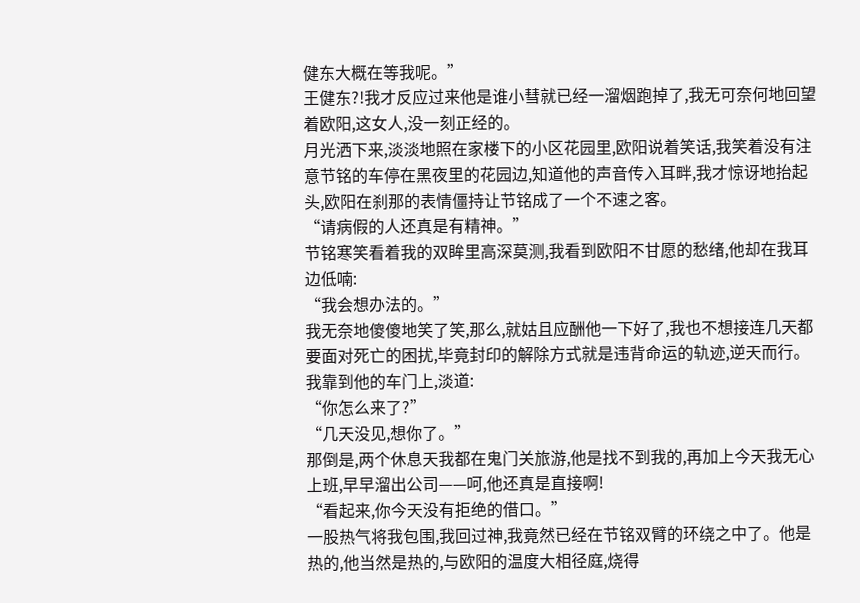健东大概在等我呢。”
王健东?!我才反应过来他是谁小彗就已经一溜烟跑掉了,我无可奈何地回望着欧阳,这女人,没一刻正经的。
月光洒下来,淡淡地照在家楼下的小区花园里,欧阳说着笑话,我笑着没有注意节铭的车停在黑夜里的花园边,知道他的声音传入耳畔,我才惊讶地抬起头,欧阳在刹那的表情僵持让节铭成了一个不速之客。
“请病假的人还真是有精神。”
节铭寒笑看着我的双眸里高深莫测,我看到欧阳不甘愿的愁绪,他却在我耳边低喃:
“我会想办法的。”
我无奈地傻傻地笑了笑,那么,就姑且应酬他一下好了,我也不想接连几天都要面对死亡的困扰,毕竟封印的解除方式就是违背命运的轨迹,逆天而行。我靠到他的车门上,淡道:
“你怎么来了?”
“几天没见,想你了。”
那倒是,两个休息天我都在鬼门关旅游,他是找不到我的,再加上今天我无心上班,早早溜出公司——呵,他还真是直接啊!
“看起来,你今天没有拒绝的借口。”
一股热气将我包围,我回过神,我竟然已经在节铭双臂的环绕之中了。他是热的,他当然是热的,与欧阳的温度大相径庭,烧得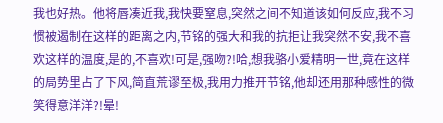我也好热。他将唇凑近我,我快要窒息,突然之间不知道该如何反应,我不习惯被遏制在这样的距离之内,节铭的强大和我的抗拒让我突然不安,我不喜欢这样的温度,是的,不喜欢!可是,强吻?!哈,想我骆小爱精明一世,竟在这样的局势里占了下风,简直荒谬至极,我用力推开节铭,他却还用那种感性的微笑得意洋洋?!晕!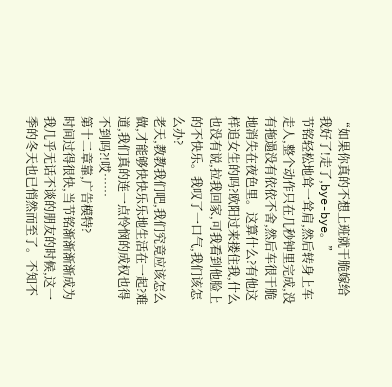“如果你真的不想上班就干脆嫁给我好了!走了,bye-bye。”
节铭轻松地耸一耸肩,然后转身上车走人,整个动作只在几秒钟里完成,没有拖遢没有依依不舍,然后车很干脆地消失在夜色里。这算什么?有他这样追女生的吗?欧阳过来搂住我,什么也没有说,拉我回家,可我看到他脸上的不快乐。我叹了一口气,我们该怎么办?
老天,教教我们吧,我们究竟应该怎么做,才能够快快乐乐地生活在一起?难道,我们真的连一点怜悯的成权也得不到吗?!哎……
第十二章靠,广告模特?
时间过得很快,当节铭渐渐渐渐成为我几乎无话不谈的朋友的时候,这一季的冬天也已悄然而至了。不知不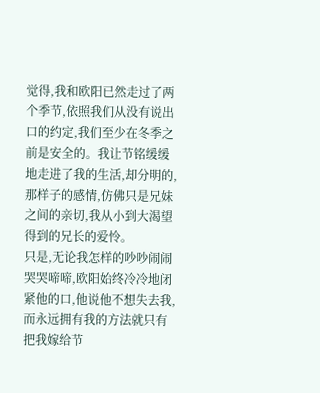觉得,我和欧阳已然走过了两个季节,依照我们从没有说出口的约定,我们至少在冬季之前是安全的。我让节铭缓缓地走进了我的生活,却分明的,那样子的感情,仿佛只是兄妹之间的亲切,我从小到大渴望得到的兄长的爱怜。
只是,无论我怎样的吵吵闹闹哭哭啼啼,欧阳始终冷冷地闭紧他的口,他说他不想失去我,而永远拥有我的方法就只有把我嫁给节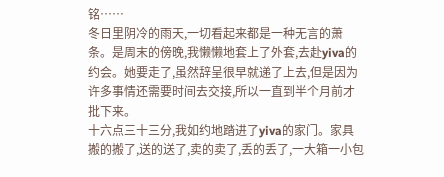铭……
冬日里阴冷的雨天,一切看起来都是一种无言的萧条。是周末的傍晚,我懒懒地套上了外套,去赴yiva的约会。她要走了,虽然辞呈很早就递了上去,但是因为许多事情还需要时间去交接,所以一直到半个月前才批下来。
十六点三十三分,我如约地踏进了yiva的家门。家具搬的搬了,送的送了,卖的卖了,丢的丢了,一大箱一小包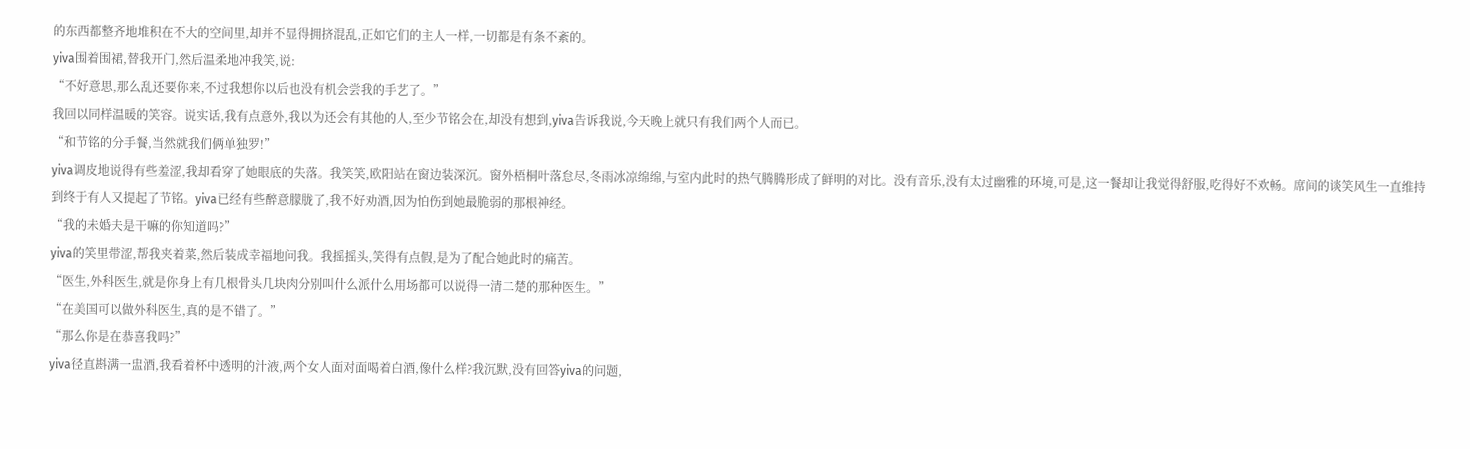的东西都整齐地堆积在不大的空间里,却并不显得拥挤混乱,正如它们的主人一样,一切都是有条不紊的。
yiva围着围裙,替我开门,然后温柔地冲我笑,说:
“不好意思,那么乱还要你来,不过我想你以后也没有机会尝我的手艺了。”
我回以同样温暖的笑容。说实话,我有点意外,我以为还会有其他的人,至少节铭会在,却没有想到,yiva告诉我说,今天晚上就只有我们两个人而已。
“和节铭的分手餐,当然就我们俩单独罗!”
yiva调皮地说得有些羞涩,我却看穿了她眼底的失落。我笑笑,欧阳站在窗边装深沉。窗外梧桐叶落怠尽,冬雨冰凉绵绵,与室内此时的热气腾腾形成了鲜明的对比。没有音乐,没有太过幽雅的环境,可是,这一餐却让我觉得舒服,吃得好不欢畅。席间的谈笑风生一直维持到终于有人又提起了节铭。yiva已经有些醉意朦胧了,我不好劝酒,因为怕伤到她最脆弱的那根神经。
“我的未婚夫是干嘛的你知道吗?”
yiva的笑里带涩,帮我夹着菜,然后装成幸福地问我。我摇摇头,笑得有点假,是为了配合她此时的痛苦。
“医生,外科医生,就是你身上有几根骨头几块肉分别叫什么派什么用场都可以说得一清二楚的那种医生。”
“在美国可以做外科医生,真的是不错了。”
“那么你是在恭喜我吗?”
yiva径直斟满一盅酒,我看着杯中透明的汁液,两个女人面对面喝着白酒,像什么样?我沉默,没有回答yiva的问题,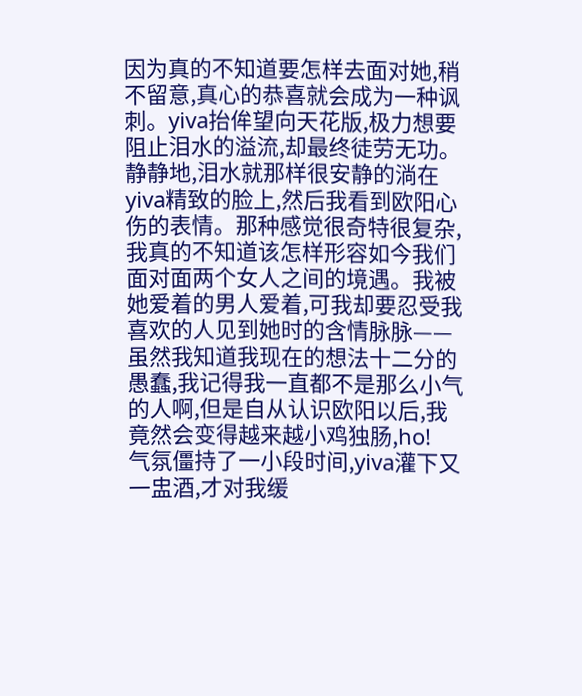因为真的不知道要怎样去面对她,稍不留意,真心的恭喜就会成为一种讽刺。yiva抬侔望向天花版,极力想要阻止泪水的溢流,却最终徒劳无功。静静地,泪水就那样很安静的淌在yiva精致的脸上,然后我看到欧阳心伤的表情。那种感觉很奇特很复杂,我真的不知道该怎样形容如今我们面对面两个女人之间的境遇。我被她爱着的男人爱着,可我却要忍受我喜欢的人见到她时的含情脉脉——虽然我知道我现在的想法十二分的愚蠢,我记得我一直都不是那么小气的人啊,但是自从认识欧阳以后,我竟然会变得越来越小鸡独肠,ho!
气氛僵持了一小段时间,yiva灌下又一盅酒,才对我缓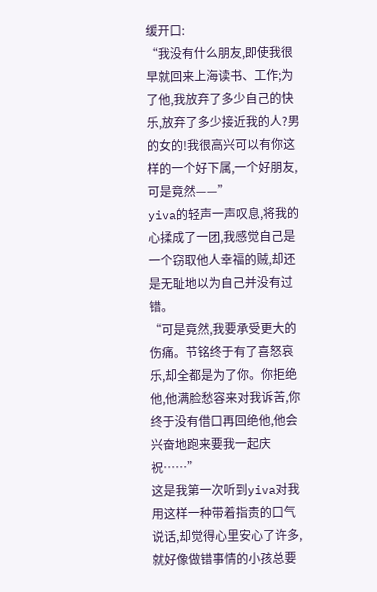缓开口:
“我没有什么朋友,即使我很早就回来上海读书、工作;为了他,我放弃了多少自己的快乐,放弃了多少接近我的人?男的女的!我很高兴可以有你这样的一个好下属,一个好朋友,可是竟然——”
yiva的轻声一声叹息,将我的心揉成了一团,我感觉自己是一个窃取他人幸福的贼,却还是无耻地以为自己并没有过错。
“可是竟然,我要承受更大的伤痛。节铭终于有了喜怒哀乐,却全都是为了你。你拒绝他,他满脸愁容来对我诉苦,你终于没有借口再回绝他,他会兴奋地跑来要我一起庆祝……”
这是我第一次听到yiva对我用这样一种带着指责的口气说话,却觉得心里安心了许多,就好像做错事情的小孩总要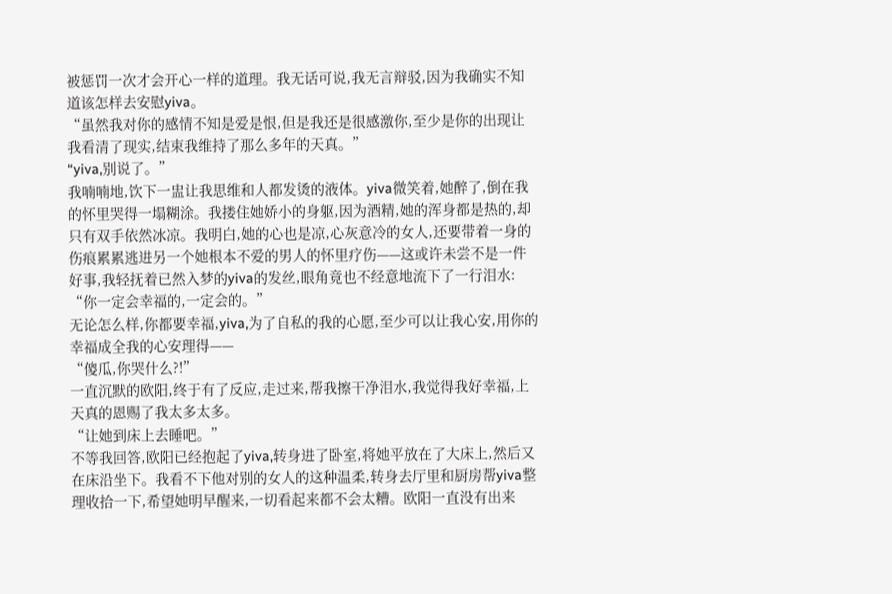被惩罚一次才会开心一样的道理。我无话可说,我无言辩驳,因为我确实不知道该怎样去安慰yiva。
“虽然我对你的感情不知是爱是恨,但是我还是很感激你,至少是你的出现让我看清了现实,结束我维持了那么多年的天真。”
“yiva,别说了。”
我喃喃地,饮下一盅让我思维和人都发烫的液体。yiva微笑着,她醉了,倒在我的怀里哭得一塌糊涂。我搂住她娇小的身躯,因为酒精,她的浑身都是热的,却只有双手依然冰凉。我明白,她的心也是凉,心灰意冷的女人,还要带着一身的伤痕累累逃进另一个她根本不爱的男人的怀里疗伤——这或许未尝不是一件好事,我轻抚着已然入梦的yiva的发丝,眼角竟也不经意地流下了一行泪水:
“你一定会幸福的,一定会的。”
无论怎么样,你都要幸福,yiva,为了自私的我的心愿,至少可以让我心安,用你的幸福成全我的心安理得——
“傻瓜,你哭什么?!”
一直沉默的欧阳,终于有了反应,走过来,帮我擦干净泪水,我觉得我好幸福,上天真的恩赐了我太多太多。
“让她到床上去睡吧。”
不等我回答,欧阳已经抱起了yiva,转身进了卧室,将她平放在了大床上,然后又在床沿坐下。我看不下他对别的女人的这种温柔,转身去厅里和厨房帮yiva整理收拾一下,希望她明早醒来,一切看起来都不会太糟。欧阳一直没有出来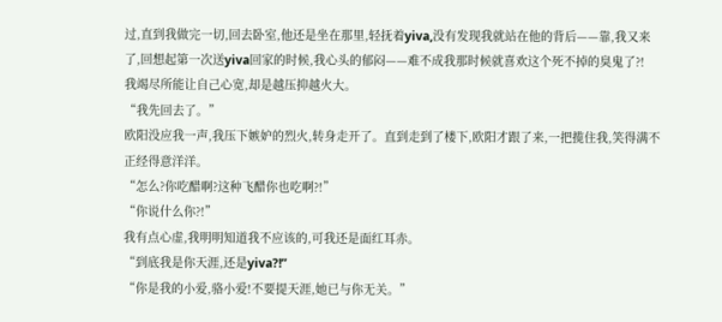过,直到我做完一切,回去卧室,他还是坐在那里,轻抚着yiva,没有发现我就站在他的背后——靠,我又来了,回想起第一次送yiva回家的时候,我心头的郁闷——难不成我那时候就喜欢这个死不掉的臭鬼了?!
我竭尽所能让自己心宽,却是越压抑越火大。
“我先回去了。”
欧阳没应我一声,我压下嫉妒的烈火,转身走开了。直到走到了楼下,欧阳才跟了来,一把揽住我,笑得满不正经得意洋洋。
“怎么?你吃醋啊?这种飞醋你也吃啊?!”
“你说什么你?!”
我有点心虚,我明明知道我不应该的,可我还是面红耳赤。
“到底我是你天涯,还是yiva?!”
“你是我的小爱,骆小爱!不要提天涯,她已与你无关。”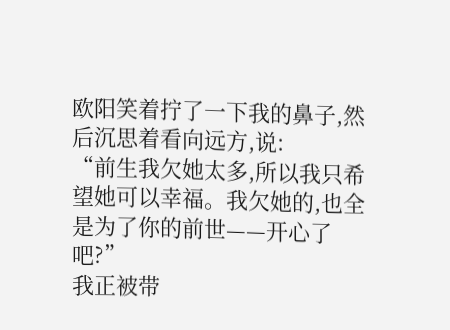欧阳笑着拧了一下我的鼻子,然后沉思着看向远方,说:
“前生我欠她太多,所以我只希望她可以幸福。我欠她的,也全是为了你的前世——开心了吧?”
我正被带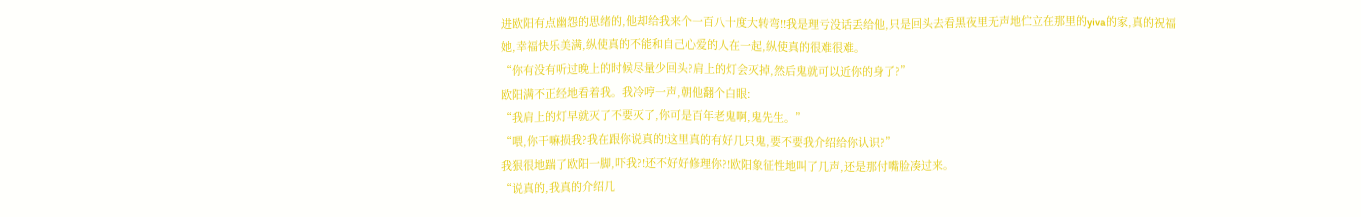进欧阳有点幽怨的思绪的,他却给我来个一百八十度大转弯!!我是理亏没话丢给他,只是回头去看黑夜里无声地伫立在那里的yiva的家,真的祝福她,幸福快乐美满,纵使真的不能和自己心爱的人在一起,纵使真的很难很难。
“你有没有听过晚上的时候尽量少回头?肩上的灯会灭掉,然后鬼就可以近你的身了?”
欧阳满不正经地看着我。我冷哼一声,朝他翻个白眼:
“我肩上的灯早就灭了不要灭了,你可是百年老鬼啊,鬼先生。”
“喂,你干嘛损我?我在跟你说真的!这里真的有好几只鬼,要不要我介绍给你认识?”
我狠很地踹了欧阳一脚,吓我?!还不好好修理你?!欧阳象征性地叫了几声,还是那付嘴脸凑过来。
“说真的,我真的介绍几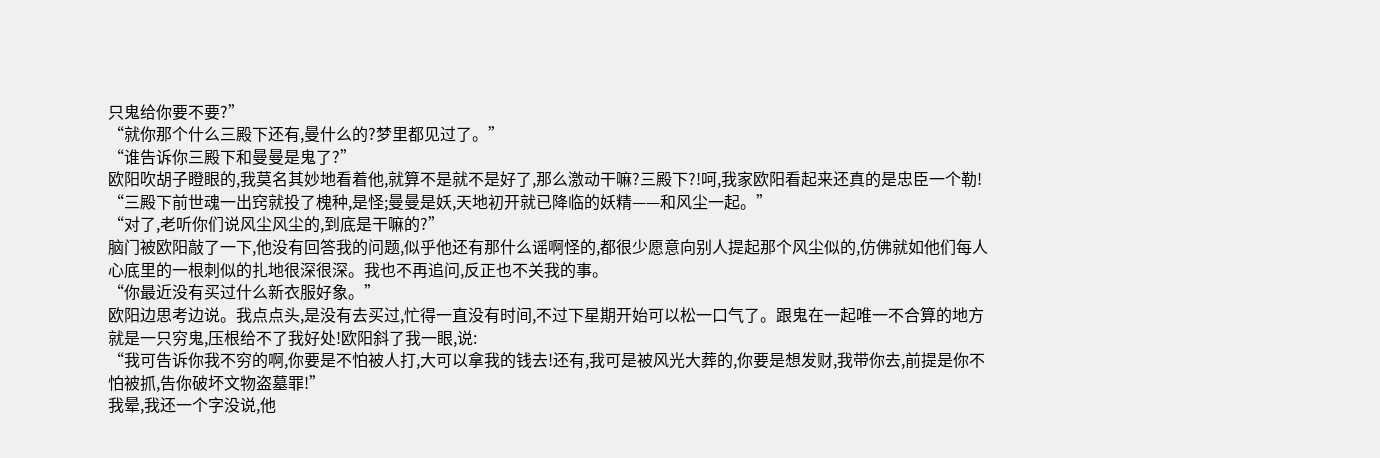只鬼给你要不要?”
“就你那个什么三殿下还有,曼什么的?梦里都见过了。”
“谁告诉你三殿下和曼曼是鬼了?”
欧阳吹胡子瞪眼的,我莫名其妙地看着他,就算不是就不是好了,那么激动干嘛?三殿下?!呵,我家欧阳看起来还真的是忠臣一个勒!
“三殿下前世魂一出窍就投了槐种,是怪;曼曼是妖,天地初开就已降临的妖精——和风尘一起。”
“对了,老听你们说风尘风尘的,到底是干嘛的?”
脑门被欧阳敲了一下,他没有回答我的问题,似乎他还有那什么谣啊怪的,都很少愿意向别人提起那个风尘似的,仿佛就如他们每人心底里的一根刺似的扎地很深很深。我也不再追问,反正也不关我的事。
“你最近没有买过什么新衣服好象。”
欧阳边思考边说。我点点头,是没有去买过,忙得一直没有时间,不过下星期开始可以松一口气了。跟鬼在一起唯一不合算的地方就是一只穷鬼,压根给不了我好处!欧阳斜了我一眼,说:
“我可告诉你我不穷的啊,你要是不怕被人打,大可以拿我的钱去!还有,我可是被风光大葬的,你要是想发财,我带你去,前提是你不怕被抓,告你破坏文物盗墓罪!”
我晕,我还一个字没说,他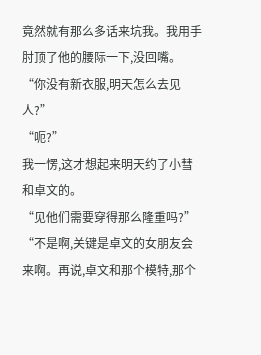竟然就有那么多话来坑我。我用手肘顶了他的腰际一下,没回嘴。
“你没有新衣服,明天怎么去见人?”
“呃?”
我一愣,这才想起来明天约了小彗和卓文的。
“见他们需要穿得那么隆重吗?”
“不是啊,关键是卓文的女朋友会来啊。再说,卓文和那个模特,那个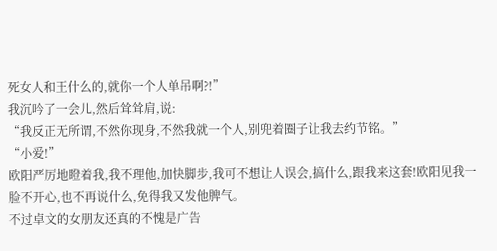死女人和王什么的,就你一个人单吊啊?!”
我沉吟了一会儿,然后耸耸肩,说:
“我反正无所谓,不然你现身,不然我就一个人,别兜着圈子让我去约节铭。”
“小爱!”
欧阳严厉地瞪着我,我不理他,加快脚步,我可不想让人误会,搞什么,跟我来这套!欧阳见我一脸不开心,也不再说什么,免得我又发他脾气。
不过卓文的女朋友还真的不愧是广告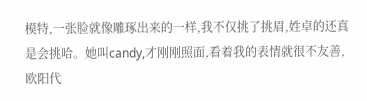模特,一张脸就像雕琢出来的一样,我不仅挑了挑眉,姓卓的还真是会挑哈。她叫candy,才刚刚照面,看着我的表情就很不友善,欧阳代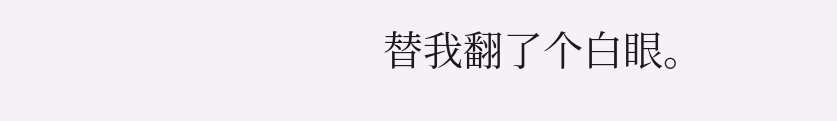替我翻了个白眼。